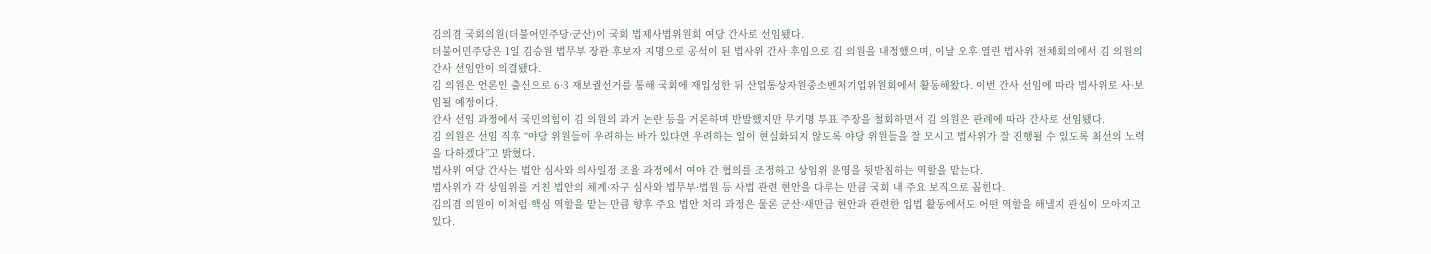김의겸 국회의원(더불어민주당·군산)이 국회 법제사법위원회 여당 간사로 선임됐다.
더불어민주당은 1일 김승원 법무부 장관 후보자 지명으로 공석이 된 법사위 간사 후임으로 김 의원을 내정했으며, 이날 오후 열린 법사위 전체회의에서 김 의원의 간사 선임안이 의결됐다.
김 의원은 언론인 출신으로 6·3 재보궐선거를 통해 국회에 재입성한 뒤 산업통상자원중소벤처기업위원회에서 활동해왔다. 이번 간사 선임에 따라 법사위로 사·보임될 예정이다.
간사 선임 과정에서 국민의힘이 김 의원의 과거 논란 등을 거론하며 반발했지만 무기명 투표 주장을 철회하면서 김 의원은 관례에 따라 간사로 선임됐다.
김 의원은 선임 직후 “야당 위원들이 우려하는 바가 있다면 우려하는 일이 현실화되지 않도록 야당 위원들을 잘 모시고 법사위가 잘 진행될 수 있도록 최선의 노력을 다하겠다”고 밝혔다.
법사위 여당 간사는 법안 심사와 의사일정 조율 과정에서 여야 간 협의를 조정하고 상임위 운영을 뒷받침하는 역할을 맡는다.
법사위가 각 상임위를 거친 법안의 체계·자구 심사와 법무부·법원 등 사법 관련 현안을 다루는 만큼 국회 내 주요 보직으로 꼽힌다.
김의겸 의원이 이처럼 핵심 역할을 맡는 만큼 향후 주요 법안 처리 과정은 물론 군산·새만금 현안과 관련한 입법 활동에서도 어떤 역할을 해낼지 관심이 모아지고 있다.